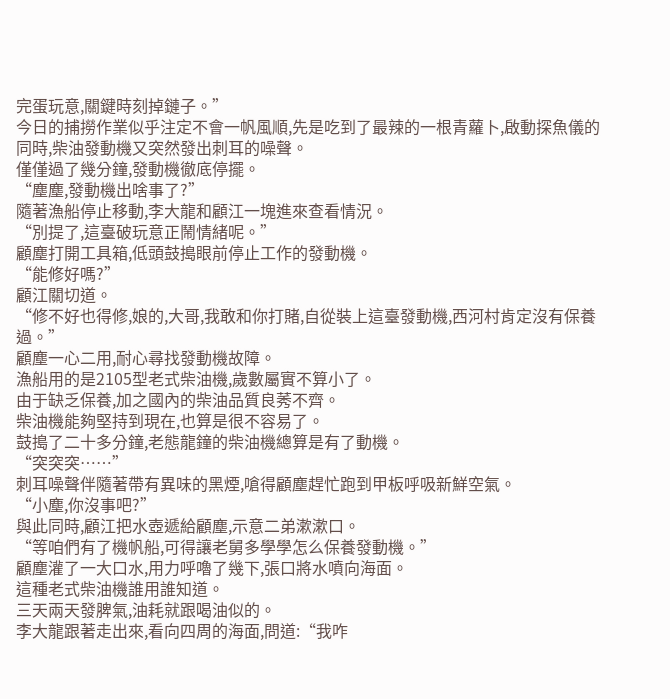完蛋玩意,關鍵時刻掉鏈子。”
今日的捕撈作業似乎注定不會一帆風順,先是吃到了最辣的一根青蘿卜,啟動探魚儀的同時,柴油發動機又突然發出刺耳的噪聲。
僅僅過了幾分鐘,發動機徹底停擺。
“塵塵,發動機出啥事了?”
隨著漁船停止移動,李大龍和顧江一塊進來查看情況。
“別提了,這臺破玩意正鬧情緒呢。”
顧塵打開工具箱,低頭鼓搗眼前停止工作的發動機。
“能修好嗎?”
顧江關切道。
“修不好也得修,娘的,大哥,我敢和你打賭,自從裝上這臺發動機,西河村肯定沒有保養過。”
顧塵一心二用,耐心尋找發動機故障。
漁船用的是2105型老式柴油機,歲數屬實不算小了。
由于缺乏保養,加之國內的柴油品質良莠不齊。
柴油機能夠堅持到現在,也算是很不容易了。
鼓搗了二十多分鐘,老態龍鐘的柴油機總算是有了動機。
“突突突……”
刺耳噪聲伴隨著帶有異味的黑煙,嗆得顧塵趕忙跑到甲板呼吸新鮮空氣。
“小塵,你沒事吧?”
與此同時,顧江把水壺遞給顧塵,示意二弟漱漱口。
“等咱們有了機帆船,可得讓老舅多學學怎么保養發動機。”
顧塵灌了一大口水,用力呼嚕了幾下,張口將水噴向海面。
這種老式柴油機誰用誰知道。
三天兩天發脾氣,油耗就跟喝油似的。
李大龍跟著走出來,看向四周的海面,問道:“我咋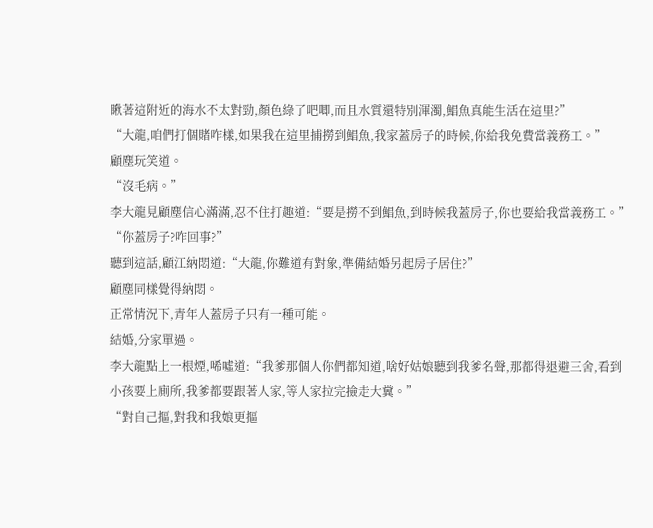瞅著這附近的海水不太對勁,顏色綠了吧唧,而且水質還特別渾濁,鯧魚真能生活在這里?”
“大龍,咱們打個賭咋樣,如果我在這里捕撈到鯧魚,我家蓋房子的時候,你給我免費當義務工。”
顧塵玩笑道。
“沒毛病。”
李大龍見顧塵信心滿滿,忍不住打趣道:“要是撈不到鯧魚,到時候我蓋房子,你也要給我當義務工。”
“你蓋房子?咋回事?”
聽到這話,顧江納悶道:“大龍,你難道有對象,準備結婚另起房子居住?”
顧塵同樣覺得納悶。
正常情況下,青年人蓋房子只有一種可能。
結婚,分家單過。
李大龍點上一根煙,唏噓道:“我爹那個人你們都知道,啥好姑娘聽到我爹名聲,那都得退避三舍,看到小孩要上廁所,我爹都要跟著人家,等人家拉完撿走大糞。”
“對自己摳,對我和我娘更摳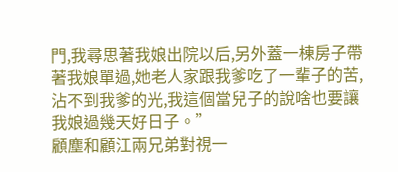門,我尋思著我娘出院以后,另外蓋一棟房子帶著我娘單過,她老人家跟我爹吃了一輩子的苦,沾不到我爹的光,我這個當兒子的說啥也要讓我娘過幾天好日子。”
顧塵和顧江兩兄弟對視一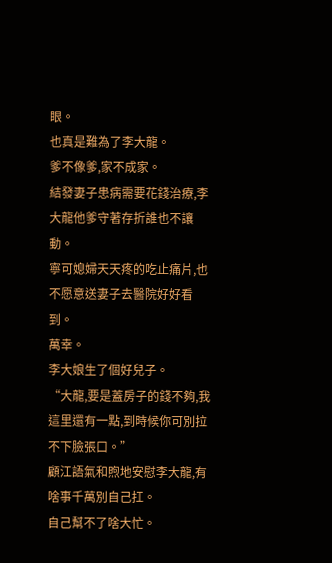眼。
也真是難為了李大龍。
爹不像爹,家不成家。
結發妻子患病需要花錢治療,李大龍他爹守著存折誰也不讓動。
寧可媳婦天天疼的吃止痛片,也不愿意送妻子去醫院好好看到。
萬幸。
李大娘生了個好兒子。
“大龍,要是蓋房子的錢不夠,我這里還有一點,到時候你可別拉不下臉張口。”
顧江語氣和煦地安慰李大龍,有啥事千萬別自己扛。
自己幫不了啥大忙。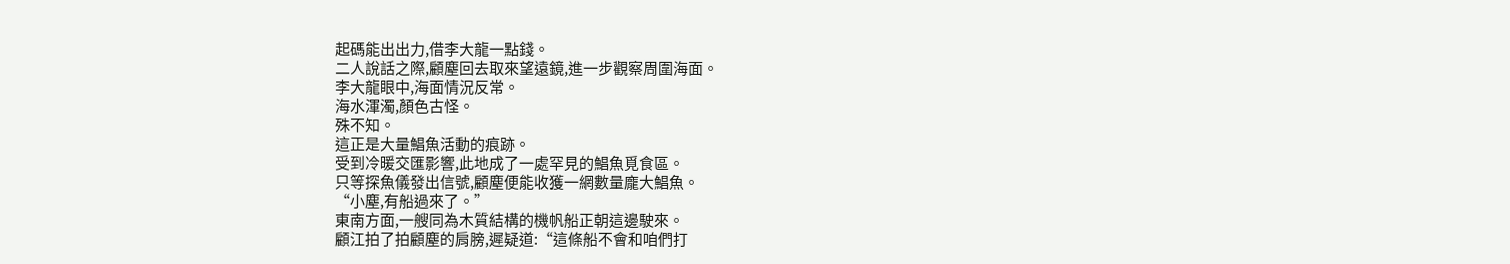起碼能出出力,借李大龍一點錢。
二人說話之際,顧塵回去取來望遠鏡,進一步觀察周圍海面。
李大龍眼中,海面情況反常。
海水渾濁,顏色古怪。
殊不知。
這正是大量鯧魚活動的痕跡。
受到冷暖交匯影響,此地成了一處罕見的鯧魚覓食區。
只等探魚儀發出信號,顧塵便能收獲一網數量龐大鯧魚。
“小塵,有船過來了。”
東南方面,一艘同為木質結構的機帆船正朝這邊駛來。
顧江拍了拍顧塵的肩膀,遲疑道:“這條船不會和咱們打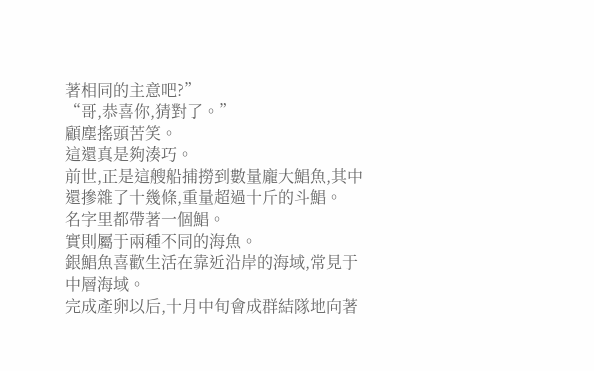著相同的主意吧?”
“哥,恭喜你,猜對了。”
顧塵搖頭苦笑。
這還真是夠湊巧。
前世,正是這艘船捕撈到數量龐大鯧魚,其中還摻雜了十幾條,重量超過十斤的斗鯧。
名字里都帶著一個鯧。
實則屬于兩種不同的海魚。
銀鯧魚喜歡生活在靠近沿岸的海域,常見于中層海域。
完成產卵以后,十月中旬會成群結隊地向著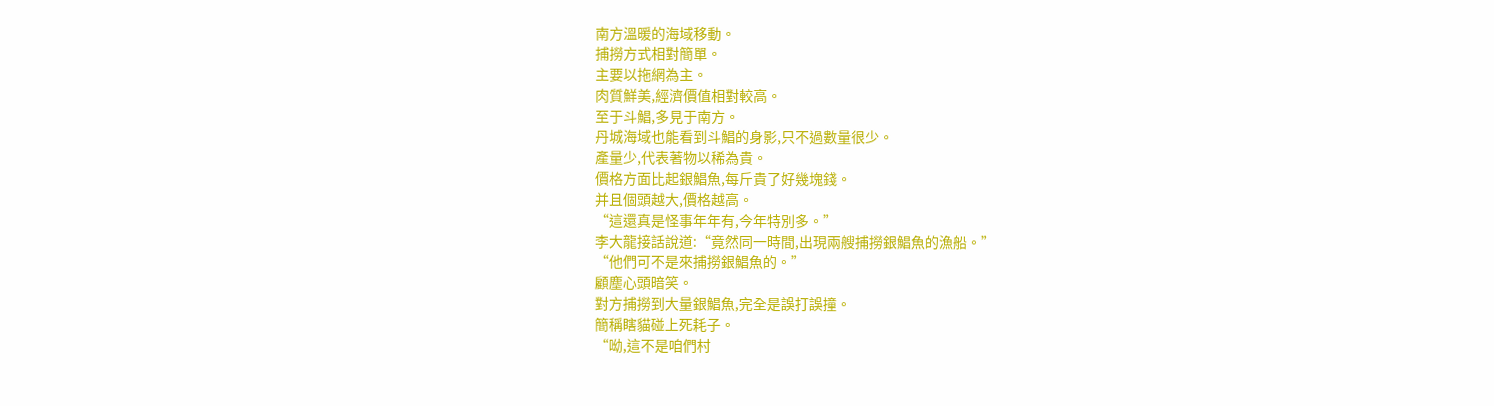南方溫暖的海域移動。
捕撈方式相對簡單。
主要以拖網為主。
肉質鮮美,經濟價值相對較高。
至于斗鯧,多見于南方。
丹城海域也能看到斗鯧的身影,只不過數量很少。
產量少,代表著物以稀為貴。
價格方面比起銀鯧魚,每斤貴了好幾塊錢。
并且個頭越大,價格越高。
“這還真是怪事年年有,今年特別多。”
李大龍接話說道:“竟然同一時間,出現兩艘捕撈銀鯧魚的漁船。”
“他們可不是來捕撈銀鯧魚的。”
顧塵心頭暗笑。
對方捕撈到大量銀鯧魚,完全是誤打誤撞。
簡稱瞎貓碰上死耗子。
“呦,這不是咱們村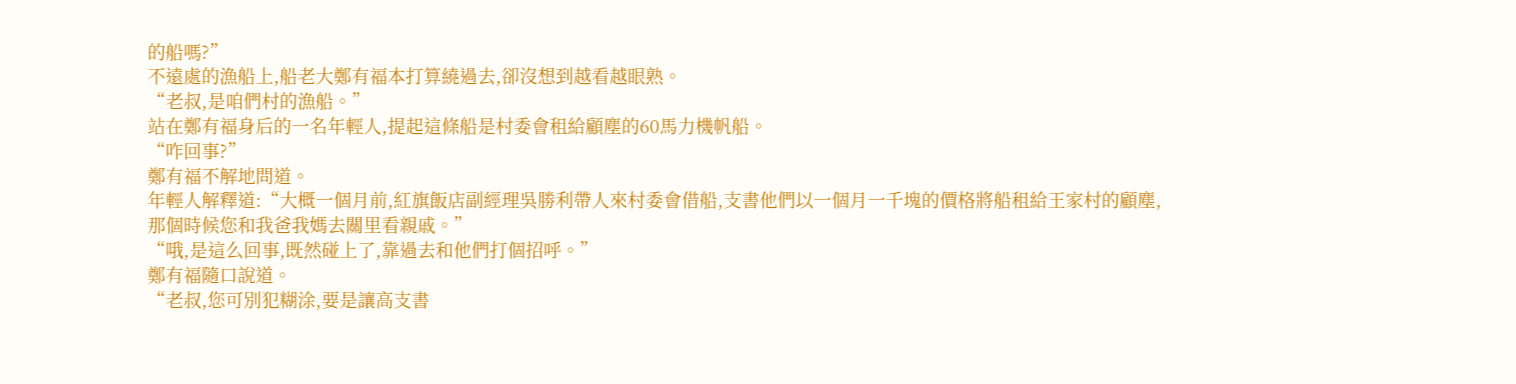的船嗎?”
不遠處的漁船上,船老大鄭有福本打算繞過去,卻沒想到越看越眼熟。
“老叔,是咱們村的漁船。”
站在鄭有福身后的一名年輕人,提起這條船是村委會租給顧塵的60馬力機帆船。
“咋回事?”
鄭有福不解地問道。
年輕人解釋道:“大概一個月前,紅旗飯店副經理吳勝利帶人來村委會借船,支書他們以一個月一千塊的價格將船租給王家村的顧塵,那個時候您和我爸我媽去關里看親戚。”
“哦,是這么回事,既然碰上了,靠過去和他們打個招呼。”
鄭有福隨口說道。
“老叔,您可別犯糊涂,要是讓高支書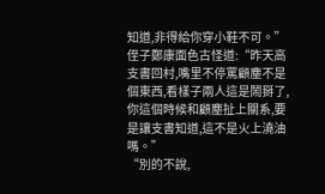知道,非得給你穿小鞋不可。”
侄子鄭康面色古怪道:“昨天高支書回村,嘴里不停罵顧塵不是個東西,看樣子兩人這是鬧掰了,你這個時候和顧塵扯上關系,要是讓支書知道,這不是火上澆油嗎。”
“別的不說,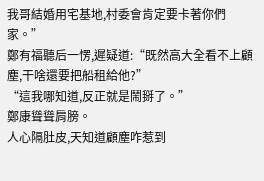我哥結婚用宅基地,村委會肯定要卡著你們家。”
鄭有福聽后一愣,遲疑道:“既然高大全看不上顧塵,干啥還要把船租給他?”
“這我哪知道,反正就是鬧掰了。”
鄭康聳聳肩膀。
人心隔肚皮,天知道顧塵咋惹到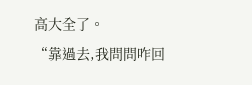高大全了。
“靠過去,我問問咋回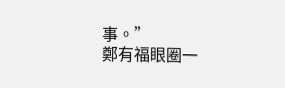事。”
鄭有福眼圈一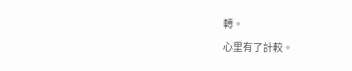轉。
心里有了計較。